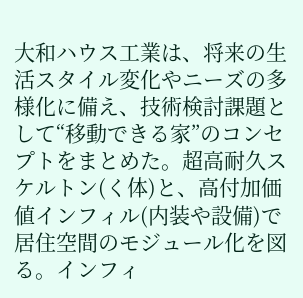大和ハウス工業は、将来の生活スタイル変化やニーズの多様化に備え、技術検討課題として“移動できる家”のコンセプトをまとめた。超高耐久スケルトン(く体)と、高付加価値インフィル(内装や設備)で居住空間のモジュール化を図る。インフィ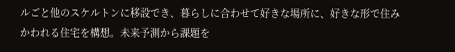ルごと他のスケルトンに移設でき、暮らしに合わせて好きな場所に、好きな形で住みかわれる住宅を構想。未来予測から課題を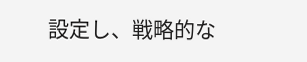設定し、戦略的な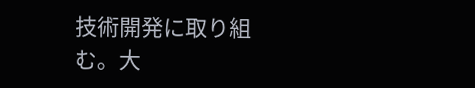技術開発に取り組む。大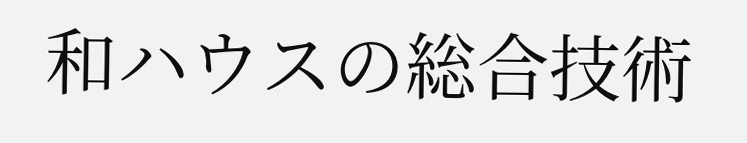和ハウスの総合技術